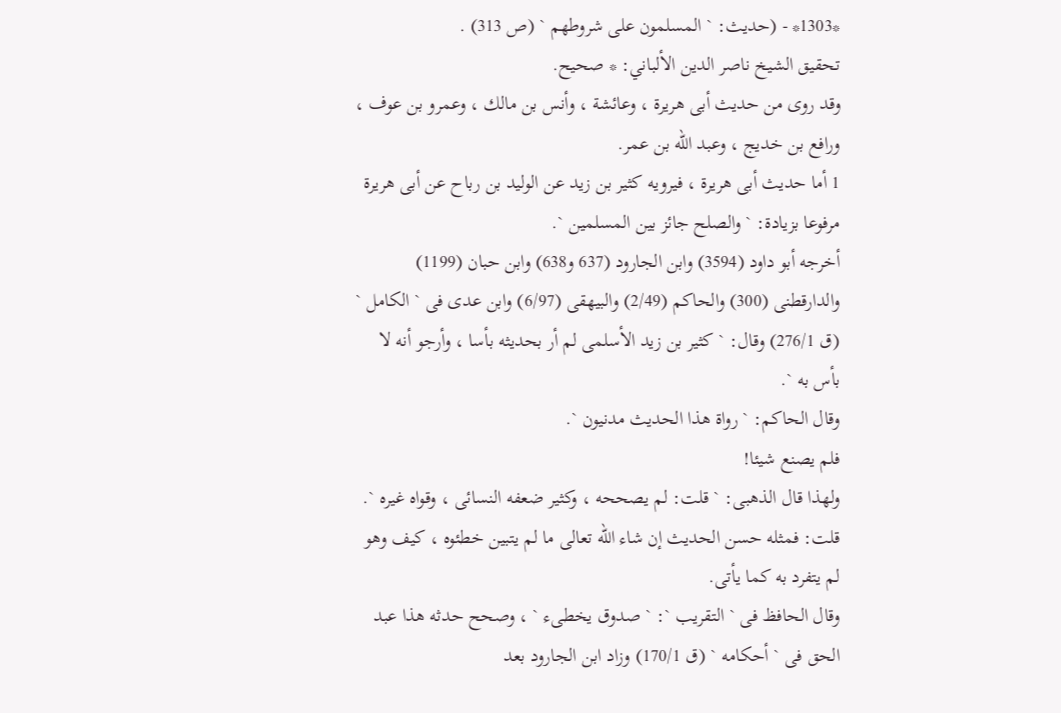*1303* - (حديث: ` المسلمون على شروطهم ` (ص 313) .
تحقيق الشيخ ناصر الدين الألباني: * صحيح.
وقد روى من حديث أبى هريرة ، وعائشة ، وأنس بن مالك ، وعمرو بن عوف ، ورافع بن خديج ، وعبد الله بن عمر.
1 أما حديث أبى هريرة ، فيرويه كثير بن زيد عن الوليد بن رباح عن أبى هريرة مرفوعا بزيادة: ` والصلح جائز بين المسلمين `.
أخرجه أبو داود (3594) وابن الجارود (637 و638) وابن حبان (1199) والدارقطنى (300) والحاكم (2/49) والبيهقى (6/97) وابن عدى فى ` الكامل ` (ق 276/1) وقال: ` كثير بن زيد الأسلمى لم أر بحديثه بأسا ، وأرجو أنه لا بأس به `.
وقال الحاكم: ` رواة هذا الحديث مدنيون `.
فلم يصنع شيئا!
ولهذا قال الذهبى: ` قلت: لم يصححه ، وكثير ضعفه النسائى ، وقواه غيره `.
قلت: فمثله حسن الحديث إن شاء الله تعالى ما لم يتبين خطئوه ، كيف وهو لم يتفرد به كما يأتى.
وقال الحافظ فى ` التقريب `: ` صدوق يخطىء ` ، وصحح حدثه هذا عبد الحق فى ` أحكامه ` (ق 170/1) وزاد ابن الجارود بعد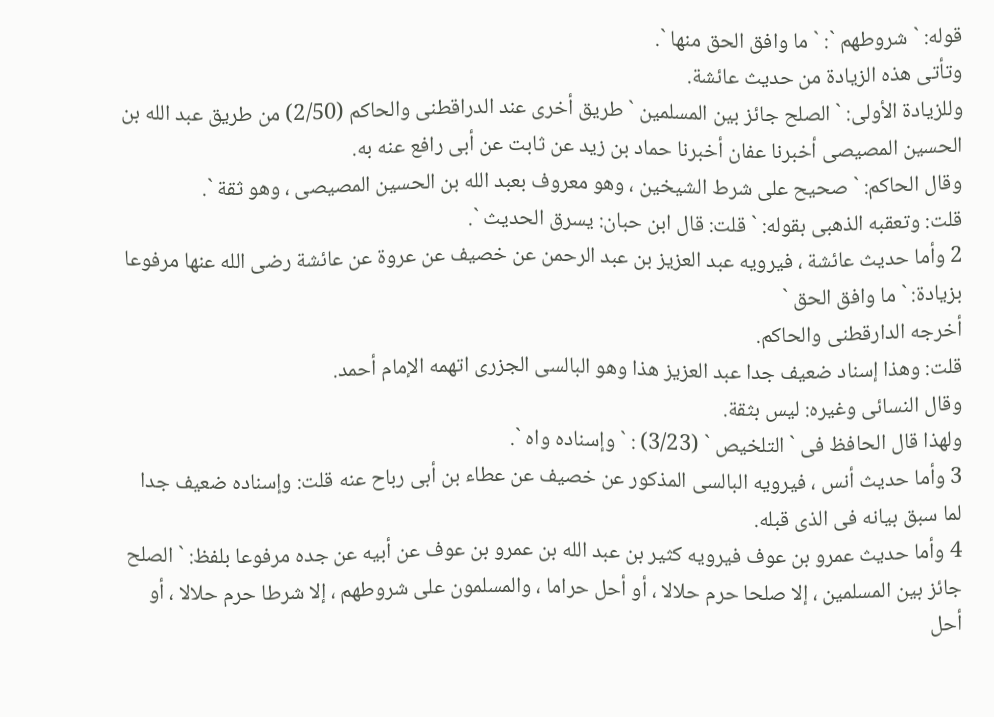قوله: ` شروطهم `: ` ما وافق الحق منها `.
وتأتى هذه الزيادة من حديث عائشة.
وللزيادة الأولى: ` الصلح جائز بين المسلمين ` طريق أخرى عند الدراقطنى والحاكم (2/50) من طريق عبد الله بن الحسين المصيصى أخبرنا عفان أخبرنا حماد بن زيد عن ثابت عن أبى رافع عنه به.
وقال الحاكم: ` صحيح على شرط الشيخين ، وهو معروف بعبد الله بن الحسين المصيصى ، وهو ثقة `.
قلت: وتعقبه الذهبى بقوله: ` قلت: قال ابن حبان: يسرق الحديث `.
2 وأما حديث عائشة ، فيرويه عبد العزيز بن عبد الرحمن عن خصيف عن عروة عن عائشة رضى الله عنها مرفوعا بزيادة: ` ما وافق الحق `
أخرجه الدارقطنى والحاكم.
قلت: وهذا إسناد ضعيف جدا عبد العزيز هذا وهو البالسى الجزرى اتهمه الإمام أحمد.
وقال النسائى وغيره: ليس بثقة.
ولهذا قال الحافظ فى ` التلخيص ` (3/23) : ` وإسناده واه `.
3 وأما حديث أنس ، فيرويه البالسى المذكور عن خصيف عن عطاء بن أبى رباح عنه قلت: وإسناده ضعيف جدا لما سبق بيانه فى الذى قبله.
4 وأما حديث عمرو بن عوف فيرويه كثير بن عبد الله بن عمرو بن عوف عن أبيه عن جده مرفوعا بلفظ: ` الصلح جائز بين المسلمين ، إلا صلحا حرم حلالا ، أو أحل حراما ، والمسلمون على شروطهم ، إلا شرطا حرم حلالا ، أو أحل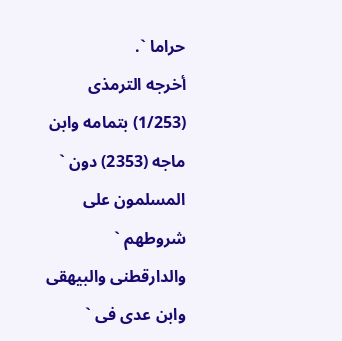حراما `.
أخرجه الترمذى (1/253) بتمامه وابن ماجه (2353) دون ` المسلمون على شروطهم ` والدارقطنى والبيهقى وابن عدى فى `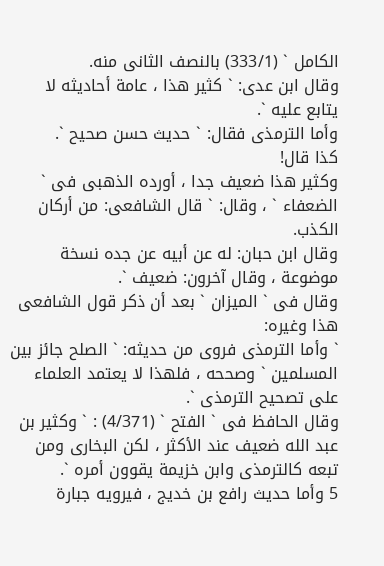الكامل ` (333/1) بالنصف الثانى منه.
وقال ابن عدى: ` كثير هذا ، عامة أحاديثه لا يتابع عليه `.
وأما الترمذى فقال: ` حديث حسن صحيح `.
كذا قال!
وكثير هذا ضعيف جدا ، أورده الذهبى فى ` الضعفاء ` ، وقال: ` قال الشافعى: من أركان الكذب.
وقال ابن حبان: له عن أبيه عن جده نسخة موضوعة ، وقال آخرون: ضعيف `.
وقال فى ` الميزان ` بعد أن ذكر قول الشافعى هذا وغيره:
` وأما الترمذى فروى من حديثه: ` الصلح جائز بين المسلمين ` وصححه ، فلهذا لا يعتمد العلماء على تصحيح الترمذى `.
وقال الحافظ فى ` الفتح ` (4/371) : ` وكثير بن عبد الله ضعيف عند الأكثر ، لكن البخارى ومن تبعه كالترمذى وابن خزيمة يقوون أمره `.
5 وأما حديث رافع بن خديج ، فيرويه جبارة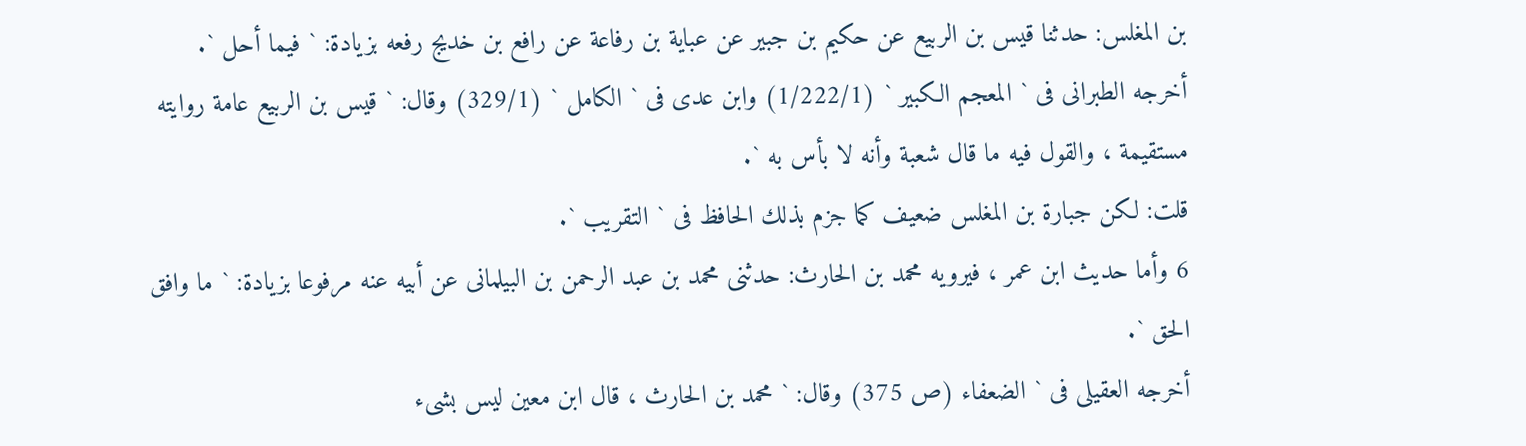بن المغلس: حدثنا قيس بن الربيع عن حكيم بن جبير عن عباية بن رفاعة عن رافع بن خديج رفعه بزيادة: ` فيما أحل `.
أخرجه الطبرانى فى ` المعجم الكبير ` (1/222/1) وابن عدى فى ` الكامل ` (329/1) وقال: ` قيس بن الربيع عامة روايته مستقيمة ، والقول فيه ما قال شعبة وأنه لا بأس به `.
قلت: لكن جبارة بن المغلس ضعيف كما جزم بذلك الحافظ فى ` التقريب `.
6 وأما حديث ابن عمر ، فيرويه محمد بن الحارث: حدثنى محمد بن عبد الرحمن بن البيلمانى عن أبيه عنه مرفوعا بزيادة: ` ما وافق الحق `.
أخرجه العقيلى فى ` الضعفاء (ص 375) وقال: ` محمد بن الحارث ، قال ابن معين ليس بشىء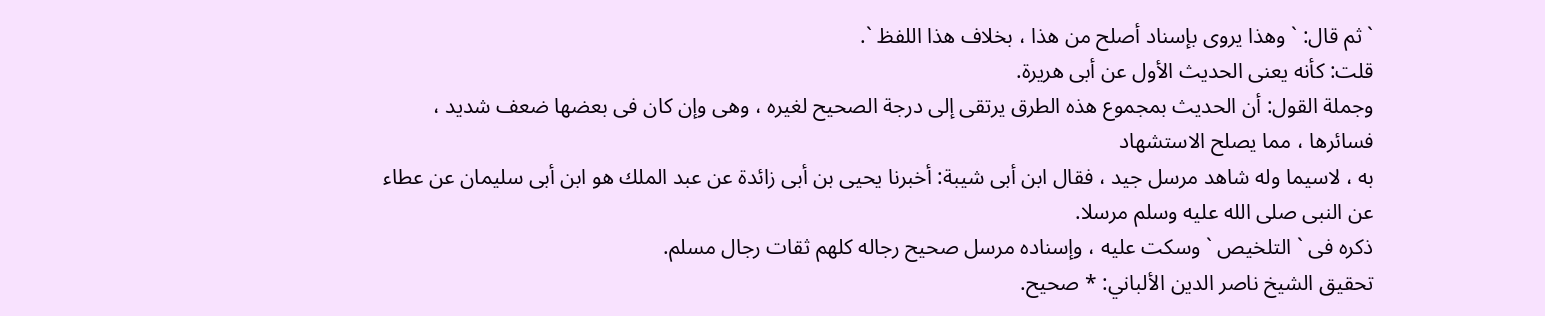` ثم قال: ` وهذا يروى بإسناد أصلح من هذا ، بخلاف هذا اللفظ `.
قلت: كأنه يعنى الحديث الأول عن أبى هريرة.
وجملة القول: أن الحديث بمجموع هذه الطرق يرتقى إلى درجة الصحيح لغيره ، وهى وإن كان فى بعضها ضعف شديد ، فسائرها ، مما يصلح الاستشهاد
به ، لاسيما وله شاهد مرسل جيد ، فقال ابن أبى شيبة: أخبرنا يحيى بن أبى زائدة عن عبد الملك هو ابن أبى سليمان عن عطاء عن النبى صلى الله عليه وسلم مرسلا.
ذكره فى ` التلخيص ` وسكت عليه ، وإسناده مرسل صحيح رجاله كلهم ثقات رجال مسلم.
تحقيق الشيخ ناصر الدين الألباني: * صحيح.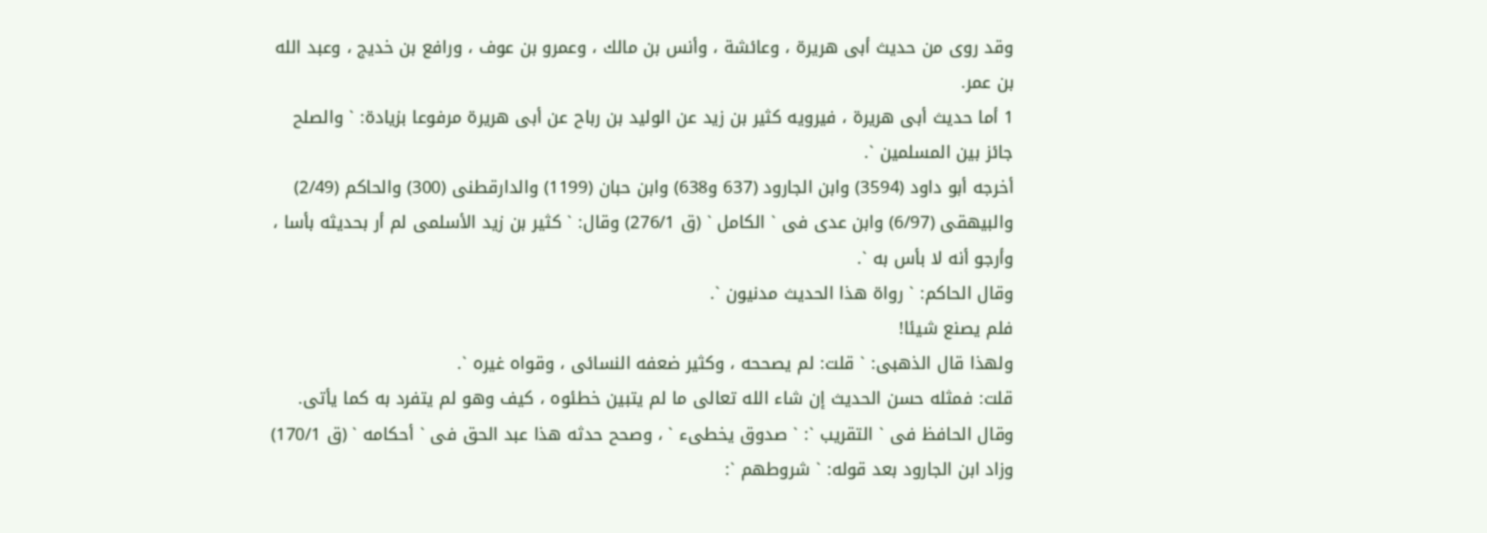وقد روى من حديث أبى هريرة ، وعائشة ، وأنس بن مالك ، وعمرو بن عوف ، ورافع بن خديج ، وعبد الله بن عمر.
1 أما حديث أبى هريرة ، فيرويه كثير بن زيد عن الوليد بن رباح عن أبى هريرة مرفوعا بزيادة: ` والصلح جائز بين المسلمين `.
أخرجه أبو داود (3594) وابن الجارود (637 و638) وابن حبان (1199) والدارقطنى (300) والحاكم (2/49) والبيهقى (6/97) وابن عدى فى ` الكامل ` (ق 276/1) وقال: ` كثير بن زيد الأسلمى لم أر بحديثه بأسا ، وأرجو أنه لا بأس به `.
وقال الحاكم: ` رواة هذا الحديث مدنيون `.
فلم يصنع شيئا!
ولهذا قال الذهبى: ` قلت: لم يصححه ، وكثير ضعفه النسائى ، وقواه غيره `.
قلت: فمثله حسن الحديث إن شاء الله تعالى ما لم يتبين خطئوه ، كيف وهو لم يتفرد به كما يأتى.
وقال الحافظ فى ` التقريب `: ` صدوق يخطىء ` ، وصحح حدثه هذا عبد الحق فى ` أحكامه ` (ق 170/1) وزاد ابن الجارود بعد قوله: ` شروطهم `: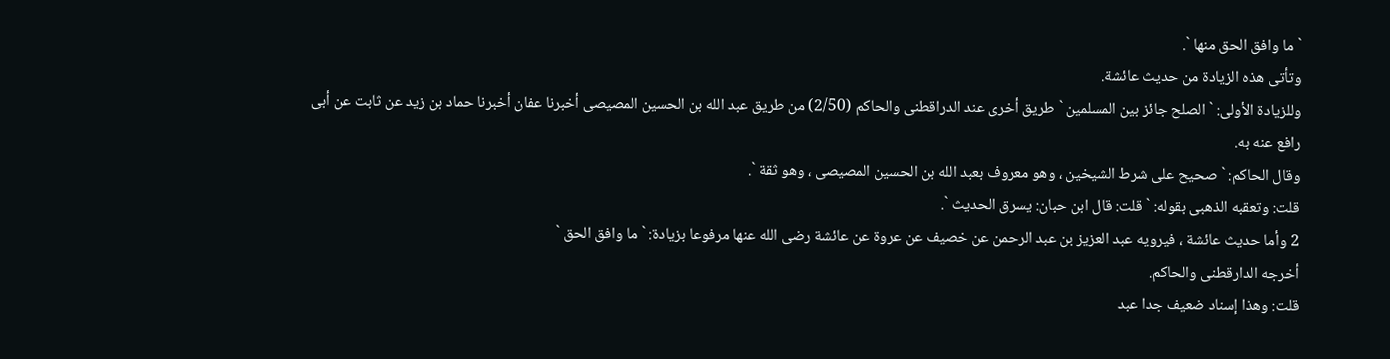` ما وافق الحق منها `.
وتأتى هذه الزيادة من حديث عائشة.
وللزيادة الأولى: ` الصلح جائز بين المسلمين ` طريق أخرى عند الدراقطنى والحاكم (2/50) من طريق عبد الله بن الحسين المصيصى أخبرنا عفان أخبرنا حماد بن زيد عن ثابت عن أبى رافع عنه به.
وقال الحاكم: ` صحيح على شرط الشيخين ، وهو معروف بعبد الله بن الحسين المصيصى ، وهو ثقة `.
قلت: وتعقبه الذهبى بقوله: ` قلت: قال ابن حبان: يسرق الحديث `.
2 وأما حديث عائشة ، فيرويه عبد العزيز بن عبد الرحمن عن خصيف عن عروة عن عائشة رضى الله عنها مرفوعا بزيادة: ` ما وافق الحق `
أخرجه الدارقطنى والحاكم.
قلت: وهذا إسناد ضعيف جدا عبد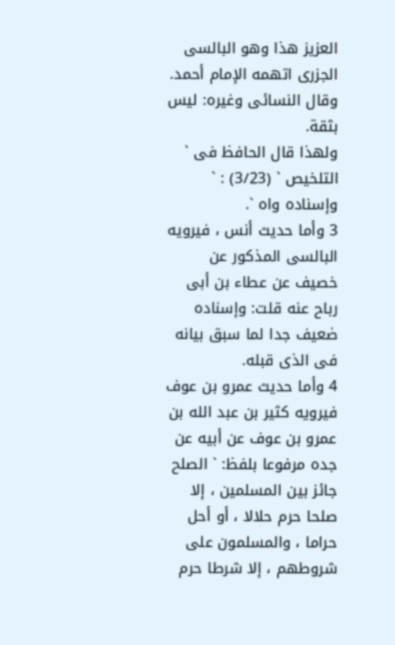العزيز هذا وهو البالسى الجزرى اتهمه الإمام أحمد.
وقال النسائى وغيره: ليس بثقة.
ولهذا قال الحافظ فى ` التلخيص ` (3/23) : ` وإسناده واه `.
3 وأما حديث أنس ، فيرويه البالسى المذكور عن خصيف عن عطاء بن أبى رباح عنه قلت: وإسناده ضعيف جدا لما سبق بيانه فى الذى قبله.
4 وأما حديث عمرو بن عوف فيرويه كثير بن عبد الله بن عمرو بن عوف عن أبيه عن جده مرفوعا بلفظ: ` الصلح جائز بين المسلمين ، إلا صلحا حرم حلالا ، أو أحل حراما ، والمسلمون على شروطهم ، إلا شرطا حرم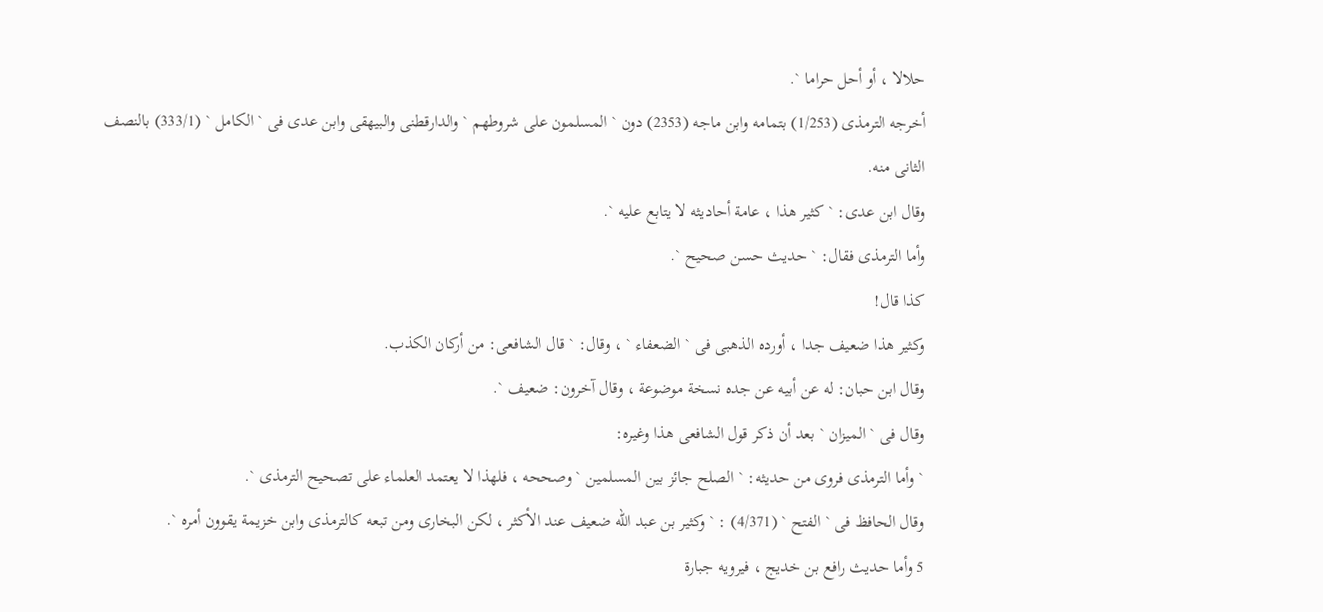حلالا ، أو أحل حراما `.
أخرجه الترمذى (1/253) بتمامه وابن ماجه (2353) دون ` المسلمون على شروطهم ` والدارقطنى والبيهقى وابن عدى فى ` الكامل ` (333/1) بالنصف الثانى منه.
وقال ابن عدى: ` كثير هذا ، عامة أحاديثه لا يتابع عليه `.
وأما الترمذى فقال: ` حديث حسن صحيح `.
كذا قال!
وكثير هذا ضعيف جدا ، أورده الذهبى فى ` الضعفاء ` ، وقال: ` قال الشافعى: من أركان الكذب.
وقال ابن حبان: له عن أبيه عن جده نسخة موضوعة ، وقال آخرون: ضعيف `.
وقال فى ` الميزان ` بعد أن ذكر قول الشافعى هذا وغيره:
` وأما الترمذى فروى من حديثه: ` الصلح جائز بين المسلمين ` وصححه ، فلهذا لا يعتمد العلماء على تصحيح الترمذى `.
وقال الحافظ فى ` الفتح ` (4/371) : ` وكثير بن عبد الله ضعيف عند الأكثر ، لكن البخارى ومن تبعه كالترمذى وابن خزيمة يقوون أمره `.
5 وأما حديث رافع بن خديج ، فيرويه جبارة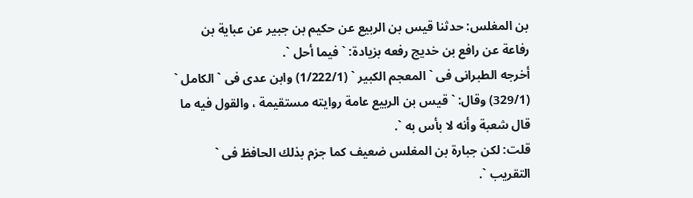بن المغلس: حدثنا قيس بن الربيع عن حكيم بن جبير عن عباية بن رفاعة عن رافع بن خديج رفعه بزيادة: ` فيما أحل `.
أخرجه الطبرانى فى ` المعجم الكبير ` (1/222/1) وابن عدى فى ` الكامل ` (329/1) وقال: ` قيس بن الربيع عامة روايته مستقيمة ، والقول فيه ما قال شعبة وأنه لا بأس به `.
قلت: لكن جبارة بن المغلس ضعيف كما جزم بذلك الحافظ فى ` التقريب `.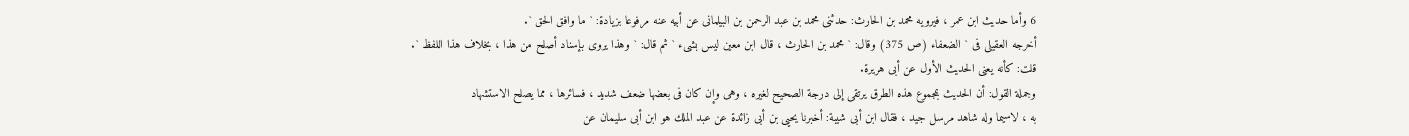6 وأما حديث ابن عمر ، فيرويه محمد بن الحارث: حدثنى محمد بن عبد الرحمن بن البيلمانى عن أبيه عنه مرفوعا بزيادة: ` ما وافق الحق `.
أخرجه العقيلى فى ` الضعفاء (ص 375) وقال: ` محمد بن الحارث ، قال ابن معين ليس بشىء ` ثم قال: ` وهذا يروى بإسناد أصلح من هذا ، بخلاف هذا اللفظ `.
قلت: كأنه يعنى الحديث الأول عن أبى هريرة.
وجملة القول: أن الحديث بمجموع هذه الطرق يرتقى إلى درجة الصحيح لغيره ، وهى وإن كان فى بعضها ضعف شديد ، فسائرها ، مما يصلح الاستشهاد
به ، لاسيما وله شاهد مرسل جيد ، فقال ابن أبى شيبة: أخبرنا يحيى بن أبى زائدة عن عبد الملك هو ابن أبى سليمان عن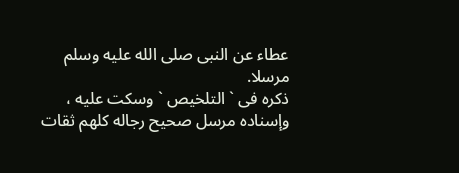عطاء عن النبى صلى الله عليه وسلم مرسلا.
ذكره فى ` التلخيص ` وسكت عليه ، وإسناده مرسل صحيح رجاله كلهم ثقات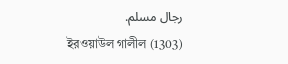رجال مسلم.
ইরওয়াউল গালীল (1303)